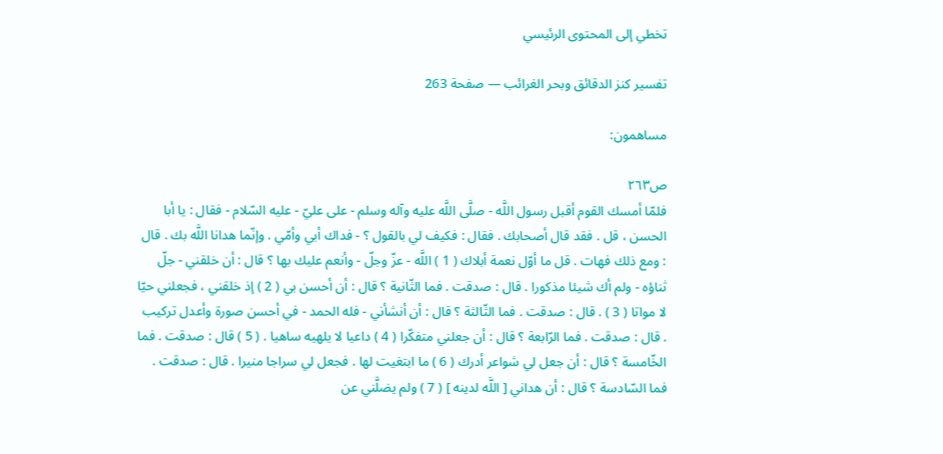تخطي إلى المحتوى الرئيسي

تفسير كنز الدقائق وبحر الغرائب — صفحة 263

مساهمون:

ص٢٦٣
فلمّا أمسك القوم أقبل رسول اللَّه - صلَّى اللَّه عليه وآله وسلم - على عليّ - عليه السّلام - فقال : يا أبا الحسن ، قل . فقد قال أصحابك . فقال : فكيف لي بالقول ؟ - فداك أبي وأمّي . وإنّما هدانا اللَّه بك . قال : ومع ذلك فهات . قل ما أوّل نعمة أبلاك ( 1 ) اللَّه - عزّ وجلّ - وأنعم عليك بها ؟ قال : أن خلقني - جلّ ثناؤه - ولم أك شيئا مذكورا . قال : صدقت . فما الثّانية ؟ قال : أن أحسن بي ( 2 ) إذ خلقني ، فجعلني حيّا لا مواتا ( 3 ) . قال : صدقت . فما الثّالثة ؟ قال : أن أنشأني - فله الحمد - في أحسن صورة وأعدل تركيب . قال : صدقت . فما الرّابعة ؟ قال : أن جعلني متفكّرا ( 4 ) داعيا لا يلهيه ساهيا . ( 5 ) قال : صدقت . فما الخّامسة ؟ قال : أن جعل لي شواعر أدرك ( 6 ) ما ابتغيت لها . فجعل لي سراجا منيرا . قال : صدقت . فما السّادسة ؟ قال : أن هداني [ اللَّه لدينه ] ( 7 ) ولم يضلَّني عن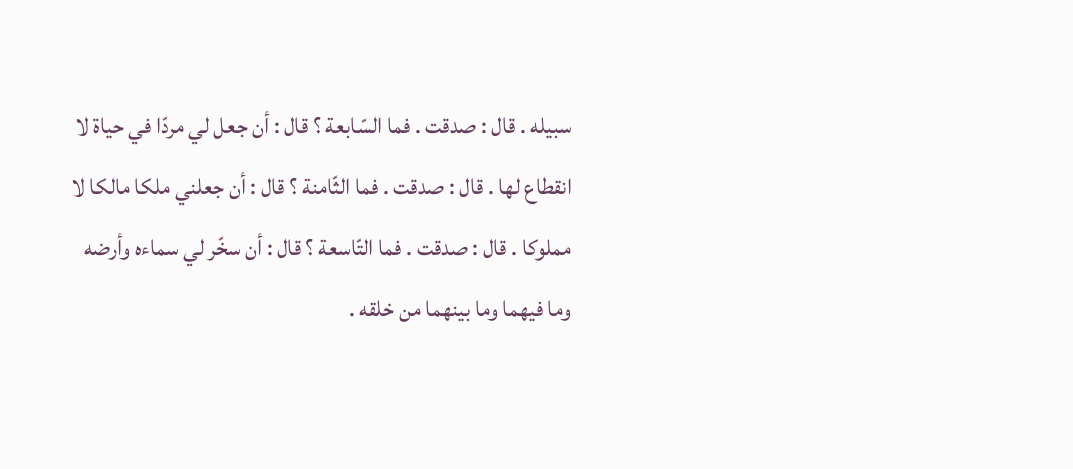سبيله . قال : صدقت . فما السّابعة ؟ قال : أن جعل لي مردّا في حياة لا انقطاع لها . قال : صدقت . فما الثّامنة ؟ قال : أن جعلني ملكا مالكا لا مملوكا . قال : صدقت . فما التّاسعة ؟ قال : أن سخّر لي سماءه وأرضه وما فيهما وما بينهما من خلقه .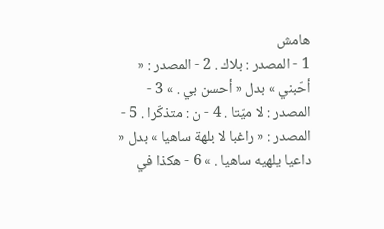هامش
1 - المصدر : بلاك . 2 - المصدر : « أحّبني » بدل « أحسن بي . » 3 - المصدر : لا ميّتا . 4 - ن : متذكّرا . 5 - المصدر : « راغبا لا بلهة ساهيا » بدل « داعيا يلهيه ساهيا . » 6 - هكذا في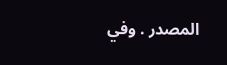المصدر . وفي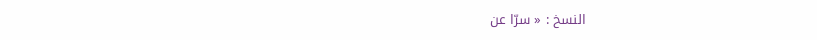النسخ : « سرّا عن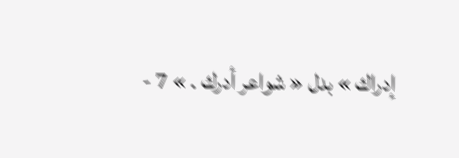إدراك » بدل « شواعر أدرك . » 7 -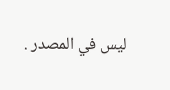ليس في المصدر .